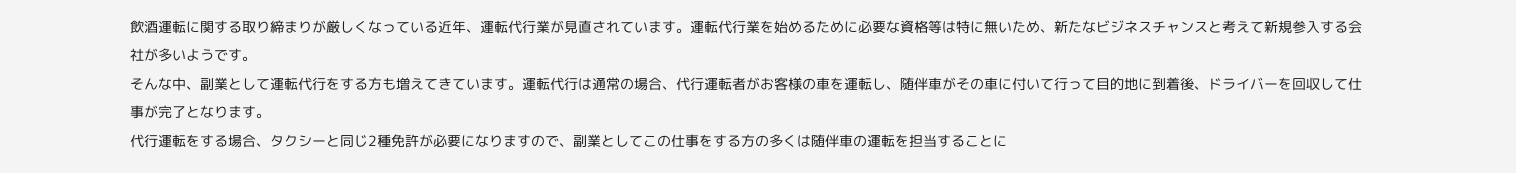飲酒運転に関する取り締まりが厳しくなっている近年、運転代行業が見直されています。運転代行業を始めるために必要な資格等は特に無いため、新たなビジネスチャンスと考えて新規参入する会社が多いようです。
そんな中、副業として運転代行をする方も増えてきています。運転代行は通常の場合、代行運転者がお客様の車を運転し、随伴車がその車に付いて行って目的地に到着後、ドライバーを回収して仕事が完了となります。
代行運転をする場合、タクシーと同じ2種免許が必要になりますので、副業としてこの仕事をする方の多くは随伴車の運転を担当することに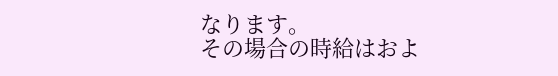なります。
その場合の時給はおよ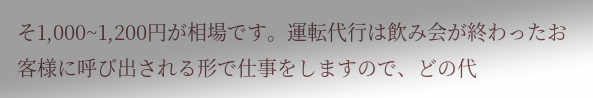そ1,000~1,200円が相場です。運転代行は飲み会が終わったお客様に呼び出される形で仕事をしますので、どの代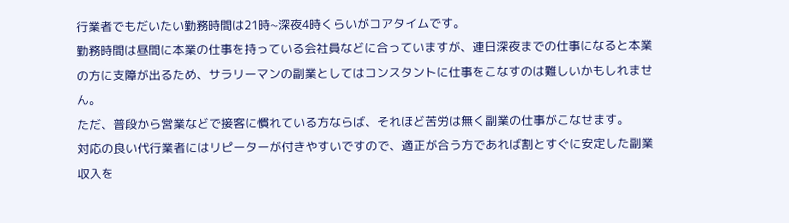行業者でもだいたい勤務時間は21時~深夜4時くらいがコアタイムです。
勤務時間は昼間に本業の仕事を持っている会社員などに合っていますが、連日深夜までの仕事になると本業の方に支障が出るため、サラリーマンの副業としてはコンスタントに仕事をこなすのは難しいかもしれません。
ただ、普段から営業などで接客に慣れている方ならば、それほど苦労は無く副業の仕事がこなせます。
対応の良い代行業者にはリピーターが付きやすいですので、適正が合う方であれば割とすぐに安定した副業収入を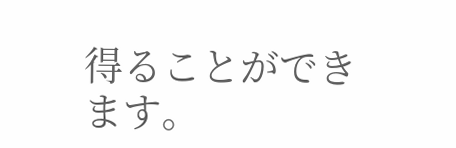得ることができます。